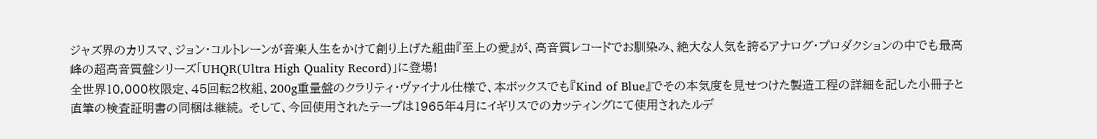ジャズ界のカリスマ、ジョン・コルトレーンが音楽人生をかけて創り上げた組曲『至上の愛』が、高音質レコードでお馴染み、絶大な人気を誇るアナログ・プロダクションの中でも最高峰の超高音質盤シリーズ「UHQR(Ultra High Quality Record)」に登場!
全世界10,000枚限定、45回転2枚組、200g重量盤のクラリティ・ヴァイナル仕様で、本ボックスでも『Kind of Blue』でその本気度を見せつけた製造工程の詳細を記した小冊子と直筆の検査証明書の同梱は継続。 そして、今回使用されたテープは1965年4月にイギリスでのカッティングにて使用されたルデ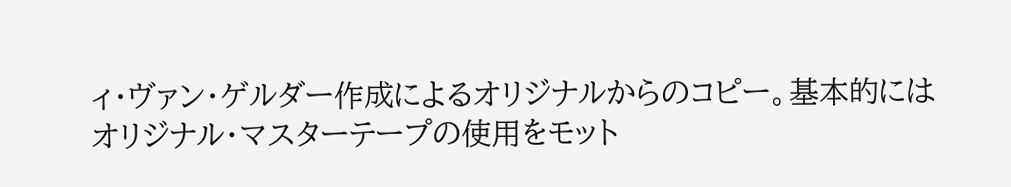ィ・ヴァン・ゲルダー作成によるオリジナルからのコピー。基本的にはオリジナル・マスターテープの使用をモット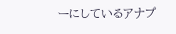ーにしているアナプ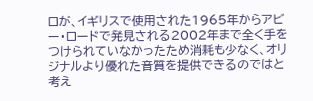ロが、イギリスで使用された1965年からアビー・ロードで発見される2002年まで全く手をつけられていなかったため消耗も少なく、オリジナルより優れた音質を提供できるのではと考え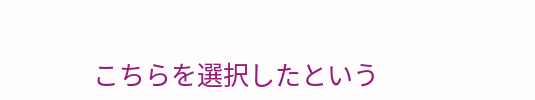こちらを選択したという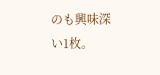のも興味深い1枚。